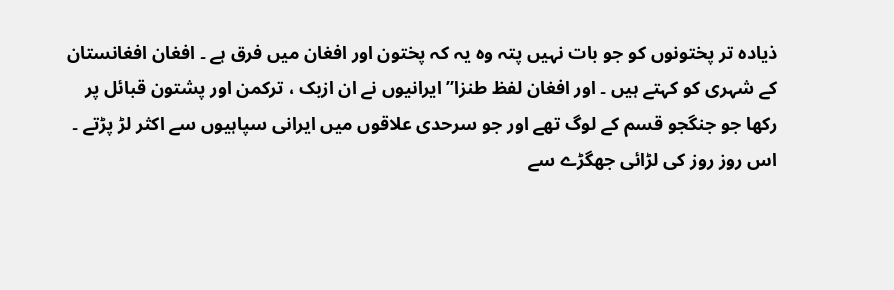ذیادہ تر پختونوں کو جو بات نہیں پتہ وہ یہ کہ پختون اور افغان میں فرق ہے ۔ افغان افغانستان کے شہری کو کہتے ہیں ۔ اور افغان لفظ طنزا” ایرانیوں نے ان ازبک ، ترکمن اور پشتون قبائل پر رکھا جو جنگجو قسم کے لوگ تھے اور جو سرحدی علاقوں میں ایرانی سپاہیوں سے اکثر لڑ پڑتے ۔ اس روز روز کی لڑائی جھگڑے سے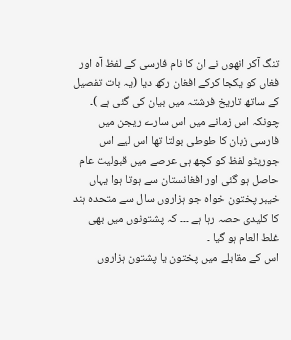تنگ آکر انھوں نے ان کا نام فارسی کے لفظ آہ اور فغاں کو یکجا کرکے افغان رکھ دیا (یہ بات تفصیل کے ساتھ تاریخ فرشتہ میں بیان کی گئی ہے )۔ چونکہ اس زمانے میں اس سارے ریجن میں فارسی زبان کا طوطی بولتا تھا اس لیے اس جوریٹو لفظ کو کچھ ہی عرصے میں قبولیت عام حاصل ہو گئی اور افغانستان سے ہوتا ہوا یہاں خیبر پختون خواہ جو ہزاروں سال سے متحدہ ہند کا کلیدی حصہ رہا ہے ۔۔۔ کہ پشتونوں میں بھی غلط العام ہو گیا ۔
اس کے مقابلے میں پختون یا پشتون ہزاروں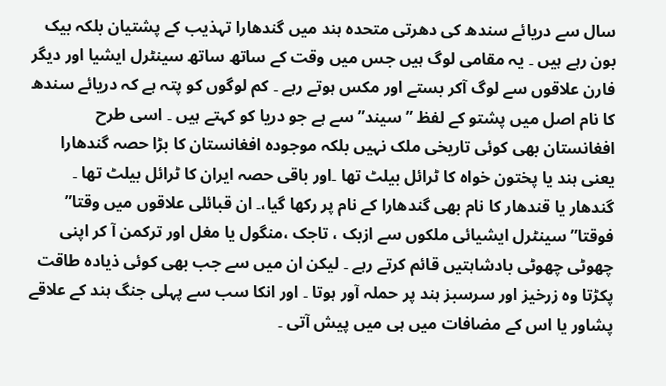سال سے دریائے سندھ کی دھرتی متحدہ ہند میں گندھارا تہذیب کے پشتیان بلکہ بیک بون رہے ہیں ۔ یہ مقامی لوگ ہیں جس میں وقت کے ساتھ ساتھ سینٹرل ایشیا اور دیگر فارن علاقوں سے لوگ آکر بستے اور مکس ہوتے رہے ۔ کم لوگوں کو پتہ ہے کہ دریائے سندھ کا نام اصل میں پشتو کے لفظ ” سیند” سے ہے جو دریا کو کہتے ہیں ۔ اسی طرح افغانستان بھی کوئی تاریخی ملک نہیں بلکہ موجودہ افغانستان کا بڑا حصہ گندھارا یعنی ہند یا پختون خواہ کا ٹرائل بیلٹ تھا ۔اور باقی حصہ ایران کا ٹرائل بیلٹ تھا ۔ گندھار یا قندھار کا نام بھی گندھارا کے نام پر رکھا گیا،۔ ان قبائلی علاقوں میں وقتا” فوقتا” سینٹرل ایشیائی ملکوں سے ازبک ، تاجک ،منگول یا مغل اور ترکمن آ کر اپنی چھوٹی چھوٹی بادشاہتیں قائم کرتے رہے ۔ لیکن ان میں سے جب بھی کوئی ذیادہ طاقت پکڑتا وہ زرخیز اور سرسبز ہند پر حملہ آور ہوتا ۔ اور انکا سب سے پہلی جنگ ہند کے علاقے پشاور یا اس کے مضافات میں ہی میں پیش آتی ۔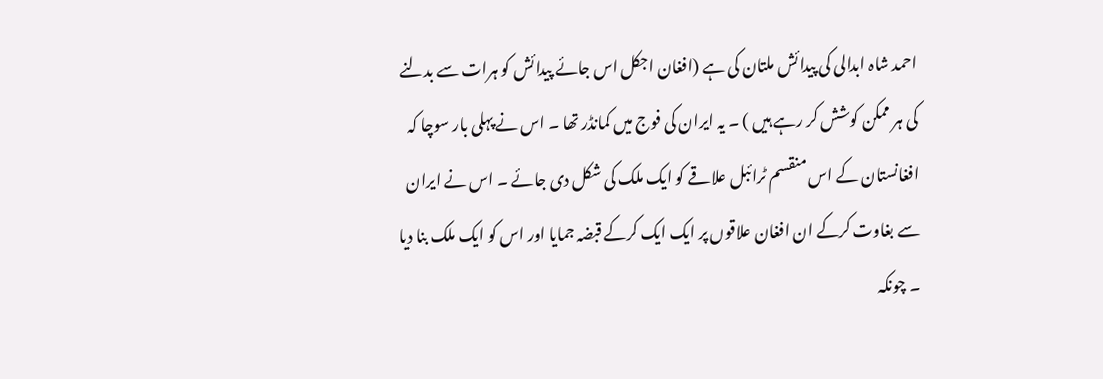احمد شاہ ابدالی کی پیدائش ملتان کی ہے (افغان اجکل اس جائے پیدائش کو ہرات سے بدلنے کی ہر ممکن کوشش کر رہے ہیں ) ۔ یہ ایران کی فوج میں کمانڈر تھا ۔ اس نے پہلی بار سوچا کہ افغانستان کے اس منقسم ٹرائبل علاقے کو ایک ملک کی شکل دی جائے ۔ اس نے ایران سے بغاوت کرکے ان افغان علاقوں پر ایک ایک کرکے قبضہ جمایا اور اس کو ایک ملک بنا دیا ۔ چونکہ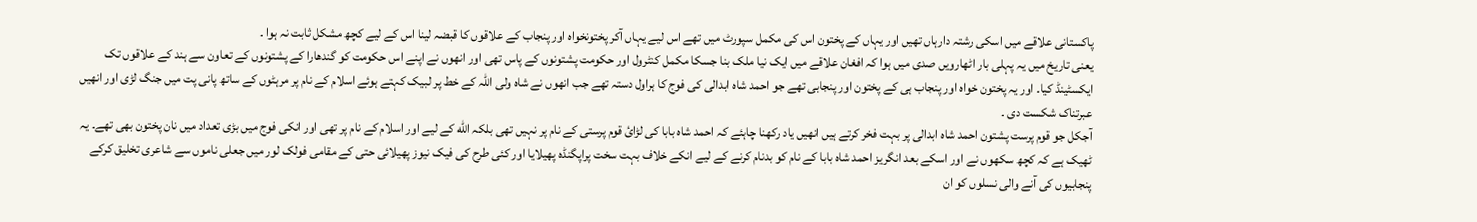پاکستانی علاقے میں اسکی رشتہ دارہاں تھیں اور یہاں کے پختون اس کی مکمل سپورٹ میں تھے اس لیے یہاں آکر پختونخواہ اور پنجاب کے علاقوں کا قبضہ لینا اس کے لیے کچھ مشکل ثابت نہ ہوا ۔
یعنی تاریخ میں یہ پہلی بار اٹھارویں صدی میں ہوا کہ افغان علاقے میں ایک نیا ملک بنا جسکا مکمل کنٹرول اور حکومت پشتونوں کے پاس تھی اور انھوں نے اپنے اس حکومت کو گندھارا کے پشتونوں کے تعاون سے ہند کے علاقوں تک ایکسٹینڈ کیا۔ اور یہ پختون خواہ اور پنجاب ہی کے پختون اور پنجابی تھے جو احمد شاہ ابدالی کی فوج کا ہراول دستہ تھے جب انھوں نے شاہ ولی اللہ کے خط پر لبیک کہتے ہوئے اسلام کے نام پر مرہٹوں کے ساتھ پانی پت میں جنگ لڑی اور انھیں عبرتناک شکست دی ۔
آجکل جو قوم پرست پشتون احمد شاہ ابدالی پر بہت فخر کرتے ہیں انھیں یاد رکھنا چاہئے کہ احمد شاه بابا کی لڑائ قوم پرستی کے نام پر نہیں تھی بلکہ الله کے لیے اور اسلام کے نام پر تھی اور انکی فوج میں بڑی تعداد میں نان پختون بھی تھے۔ یہ ٹھیک ہے کہ کچھ سکھوں نے اور اسکے بعد انگریز احمد شاہ بابا کے نام کو بدنام کرنے کے لیے انکے خلاف بہت سخت پراپگنڈہ پھیلایا اور کئی طرح کی فیک نیوز پھیلائی حتی کے مقامی فولک لور میں جعلی ناموں سے شاعری تخلیق کرکے پنجابیوں کی آنے والی نسلوں کو ان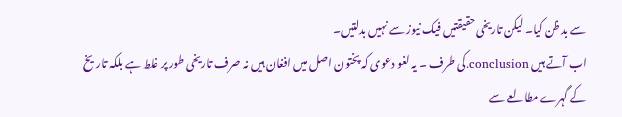سے بد ظن کیا۔ لیکن تاریخی حقیقتیں فیک نیوز سے نہیں بدلتیں۔
اب آتے ہیں conclusion.کی طرف ۔ یہ لغو دعوی کہ پختون اصل میں افغان ہیں نہ صرف تاریخی طور پر غلط ہے بلکہ تاریخ کے گہرے مطالعے سے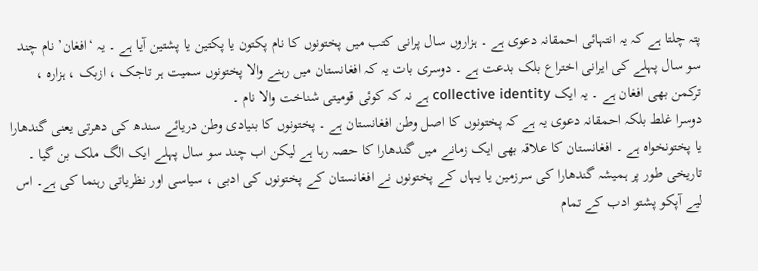پتہ چلتا ہے کہ یہ انتہائی احمقانہ دعوی ہے ۔ ہزاروں سال پرانی کتب میں پختونوں کا نام پکتون یا پکتین یا پشتین آیا ہے ۔ یہ ‘افغان’ نام چند سو سال پہلے کی ایرانی اختراع بلک بدعت ہے ۔ دوسری بات یہ کہ افغانستان میں رہنے والا پختونوں سمیت ہر تاجک ، ازبک ، ہزارہ ، ترکمن بھی افغان ہے ۔ یہ ایک collective identity ہے نہ کہ کوئی قومیتی شناخت والا نام ۔
دوسرا غلط بلکہ احمقانہ دعوی یہ ہے کہ پختونوں کا اصل وطن افغانستان ہے ۔ پختونوں کا بنیادی وطن دریائے سندھ کی دھرتی یعنی گندھارا یا پختونخواہ ہے ۔ افغانستان کا علاقہ بھی ایک زمانے میں گندھارا کا حصہ رہا ہے لیکن اب چند سو سال پہلے ایک الگ ملک بن گیا ۔
تاریخی طور پر ہمیشہ گندھارا کی سرزمین یا یہاں کے پختونوں نے افغانستان کے پختونوں کی ادبی ، سیاسی اور نظریاتی رہنما کی ہے۔ اس لیے آپکو پشتو ادب کے تمام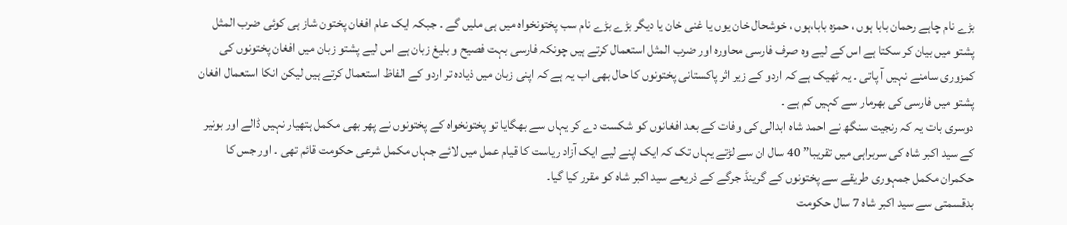بڑے نام چاہے رحمان بابا ہوں ، حمزہ بابا،ہوں ، خوشحال خان یوں یا غنی خان یا دیگر بڑے بڑے نام سب پختونخواہ میں ہی ملیں گے ۔ جبکہ ایک عام افغان پختون شاز ہی کوئی ضرب المثل پشتو میں بیان کر سکتا ہے اس کے لیے وہ صرف فارسی محاورہ اور ضرب المثل استعمال کرتے ہیں چونکہ فارسی بہت فصیح و بلیغ زبان ہے اس لیے پشتو زبان میں افغان پختونوں کی کمزوری سامنے نہیں آ پاتی ۔ یہ ٹھیک ہے کہ اردو کے زیر اثر پاکستانی پختونوں کا حال بھی اب یہ ہے کہ اپنی زبان میں ذیادہ تر اردو کے الفاظ استعمال کرتے ہیں لیکن انکا استعمال افغان پشتو میں فارسی کی بھرمار سے کہیں کم ہے ۔
دوسری بات یہ کہ رنجیت سنگھ نے احمد شاہ ابدالی کی وفات کے بعد افغانوں کو شکست دے کر یہاں سے بھگایا تو پختونخواہ کے پختونوں نے پھر بھی مکمل ہتھیار نہیں ڈالے اور بونیر کے سید اکبر شاہ کی سربراہی میں تقریبا” 40 سال ان سے لڑتے یہاں تک کہ ایک اپنے لیے ایک آزاد ریاست کا قیام عمل میں لائے جہاں مکمل شرعی حکومت قائم تھی ۔ اور جس کا حکمران مکمل جمہوری طریقے سے پختونوں کے گرینڈ جرگے کے ذریعے سید اکبر شاہ کو مقرر کیا گیا۔
بدقسمتی سے سید اکبر شاہ 7 سال حکومت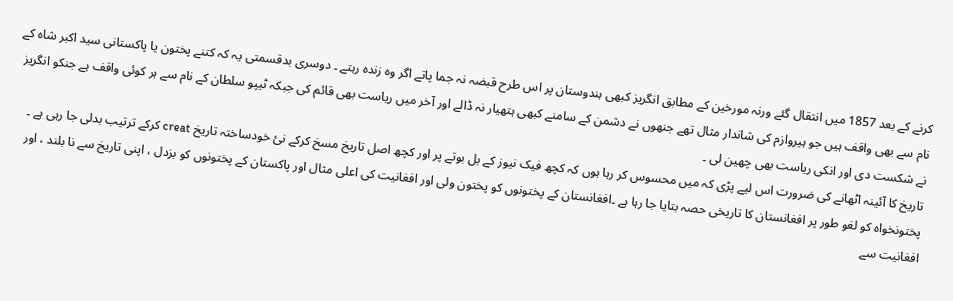کرنے کے بعد 1857 میں انتقال گئے ورنہ مورخین کے مطابق انگریز کبھی ہندوستان پر اس طرح قبضہ نہ جما پاتے اگر وہ زندہ رہتے ۔ دوسری بدقسمتی یہ کہ کتنے پختون یا پاکستانی سید اکبر شاہ کے نام سے بھی واقف ہیں جو ہیروازم کی شاندار مثال تھے جنھوں نے دشمن کے سامنے کبھی ہتھیار نہ ڈالے اور آخر میں ریاست بھی قائم کی جبکہ ٹیپو سلطان کے نام سے ہر کوئی واقف ہے جنکو انگریز نے شکست دی اور انکی ریاست بھی چھین لی ۔
تاریخ کا آئینہ اٹھانے کی ضرورت اس لیے پڑی کہ میں محسوس کر رہا ہوں کہ کچھ فیک نیوز کے بل بوتے پر اور کچھ اصل تاریخ مسخ کرکے نئ خودساختہ تاریخ creat کرکے ترتیب بدلی جا رہی ہے ۔ پختونخواہ کو لغو طور پر افغانستان کا تاریخی حصہ بتایا جا رہا ہے ۔افغانستان کے پختونوں کو پختون ولی اور افغانیت کی اعلی مثال اور پاکستان کے پختونوں کو بزدل ، اپنی تاریخ سے نا بلند ، اور افغانیت سے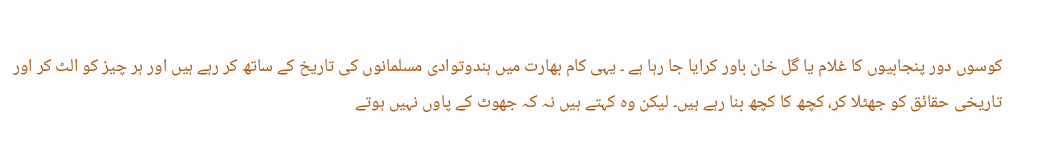کوسوں دور پنجابیوں کا غلام یا گل خان باور کرایا جا رہا ہے ۔ یہی کام بھارت میں ہندوتوادی مسلمانوں کی تاریخ کے ساتھ کر رہے ہیں اور ہر چیز کو الٹ کر اور تاریخی حقائق کو جھٹلا کر، کچھ کا کچھ بنا رہے ہیں۔ لیکن وہ کہتے ہیں نہ کہ جھوٹ کے پاوں نہیں ہوتے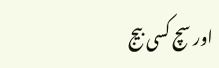اور سچ کسی بیج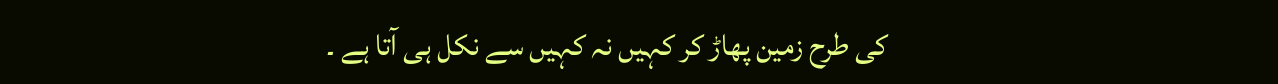کی طرح زمین پھاڑ کر کہیں نہ کہیں سے نکل ہی آتا ہے ۔